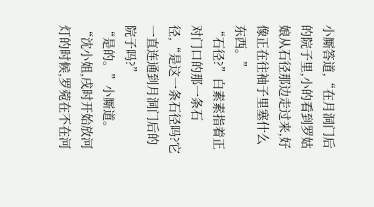小厮答道,“在月洞门后的院子里,小的看到罗姑娘从石径那边走过来,好像正在往袖子里塞什么东西。”
“石径?”白素素指着正对门口的那一条石径,“是这一条石径吗?它一直连通到月洞门后的院子吗?”
“是的。”小厮道。
“沈小姐,戌时开始放河灯的时候,罗菀在不在河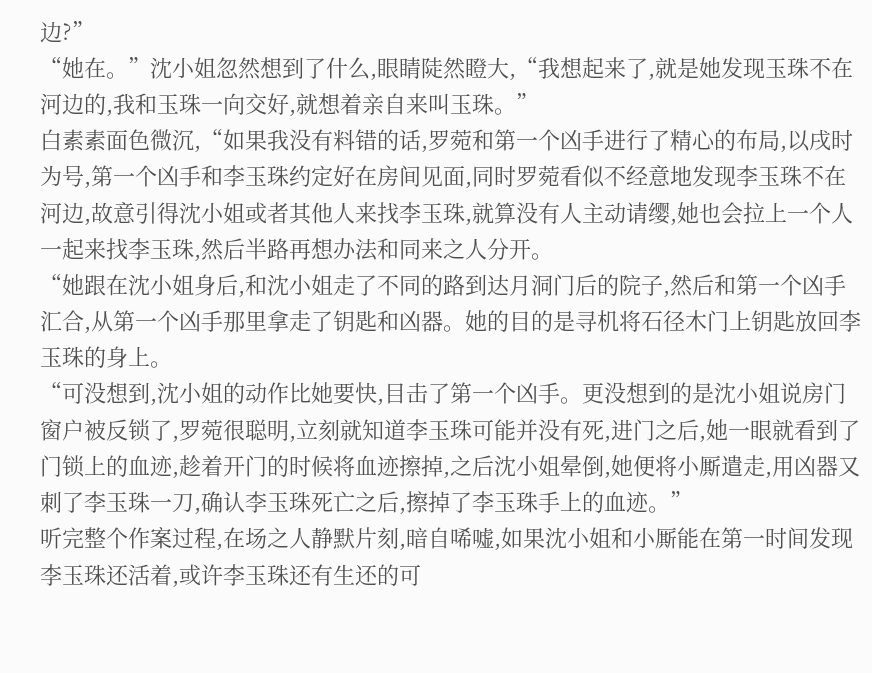边?”
“她在。”沈小姐忽然想到了什么,眼睛陡然瞪大,“我想起来了,就是她发现玉珠不在河边的,我和玉珠一向交好,就想着亲自来叫玉珠。”
白素素面色微沉,“如果我没有料错的话,罗菀和第一个凶手进行了精心的布局,以戌时为号,第一个凶手和李玉珠约定好在房间见面,同时罗菀看似不经意地发现李玉珠不在河边,故意引得沈小姐或者其他人来找李玉珠,就算没有人主动请缨,她也会拉上一个人一起来找李玉珠,然后半路再想办法和同来之人分开。
“她跟在沈小姐身后,和沈小姐走了不同的路到达月洞门后的院子,然后和第一个凶手汇合,从第一个凶手那里拿走了钥匙和凶器。她的目的是寻机将石径木门上钥匙放回李玉珠的身上。
“可没想到,沈小姐的动作比她要快,目击了第一个凶手。更没想到的是沈小姐说房门窗户被反锁了,罗菀很聪明,立刻就知道李玉珠可能并没有死,进门之后,她一眼就看到了门锁上的血迹,趁着开门的时候将血迹擦掉,之后沈小姐晕倒,她便将小厮遣走,用凶器又刺了李玉珠一刀,确认李玉珠死亡之后,擦掉了李玉珠手上的血迹。”
听完整个作案过程,在场之人静默片刻,暗自唏嘘,如果沈小姐和小厮能在第一时间发现李玉珠还活着,或许李玉珠还有生还的可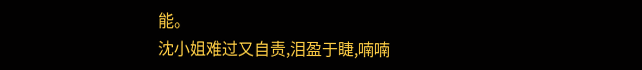能。
沈小姐难过又自责,泪盈于睫,喃喃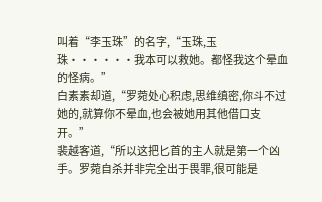叫着“李玉珠”的名字,“玉珠,玉珠••••••我本可以救她。都怪我这个晕血的怪病。”
白素素却道,“罗菀处心积虑,思维缜密,你斗不过她的,就算你不晕血,也会被她用其他借口支开。”
裴越客道,“所以这把匕首的主人就是第一个凶手。罗菀自杀并非完全出于畏罪,很可能是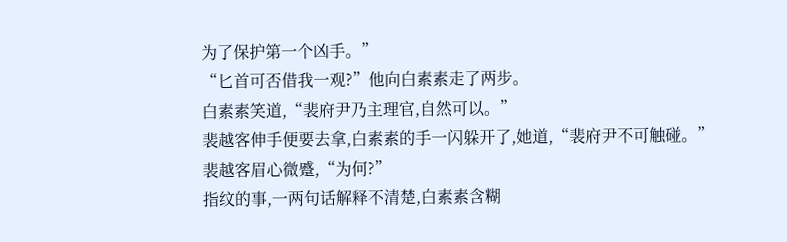为了保护第一个凶手。”
“匕首可否借我一观?”他向白素素走了两步。
白素素笑道,“裴府尹乃主理官,自然可以。”
裴越客伸手便要去拿,白素素的手一闪躲开了,她道,“裴府尹不可触碰。”
裴越客眉心微蹙,“为何?”
指纹的事,一两句话解释不清楚,白素素含糊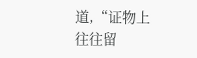道,“证物上往往留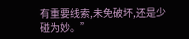有重要线索,未免破坏,还是少碰为妙。”